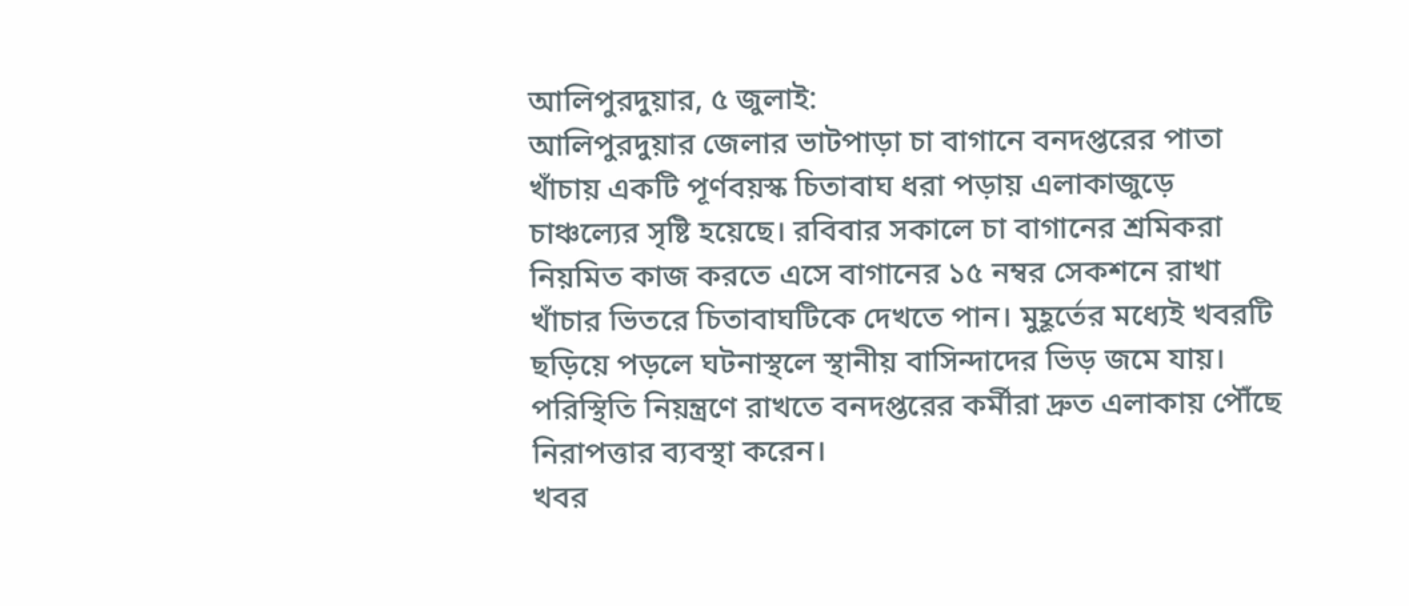আলিপুরদুয়ার, ৫ জুলাই:
আলিপুরদুয়ার জেলার ভাটপাড়া চা বাগানে বনদপ্তরের পাতা খাঁচায় একটি পূর্ণবয়স্ক চিতাবাঘ ধরা পড়ায় এলাকাজুড়ে চাঞ্চল্যের সৃষ্টি হয়েছে। রবিবার সকালে চা বাগানের শ্রমিকরা নিয়মিত কাজ করতে এসে বাগানের ১৫ নম্বর সেকশনে রাখা খাঁচার ভিতরে চিতাবাঘটিকে দেখতে পান। মুহূর্তের মধ্যেই খবরটি ছড়িয়ে পড়লে ঘটনাস্থলে স্থানীয় বাসিন্দাদের ভিড় জমে যায়। পরিস্থিতি নিয়ন্ত্রণে রাখতে বনদপ্তরের কর্মীরা দ্রুত এলাকায় পৌঁছে নিরাপত্তার ব্যবস্থা করেন।
খবর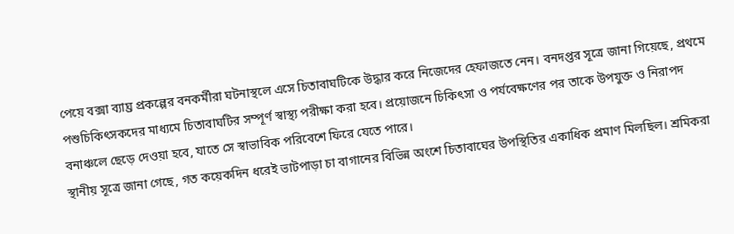পেয়ে বক্সা ব্যাঘ্র প্রকল্পের বনকর্মীরা ঘটনাস্থলে এসে চিতাবাঘটিকে উদ্ধার করে নিজেদের হেফাজতে নেন। বনদপ্তর সূত্রে জানা গিয়েছে, প্রথমে পশুচিকিৎসকদের মাধ্যমে চিতাবাঘটির সম্পূর্ণ স্বাস্থ্য পরীক্ষা করা হবে। প্রয়োজনে চিকিৎসা ও পর্যবেক্ষণের পর তাকে উপযুক্ত ও নিরাপদ বনাঞ্চলে ছেড়ে দেওয়া হবে, যাতে সে স্বাভাবিক পরিবেশে ফিরে যেতে পারে।
স্থানীয় সূত্রে জানা গেছে, গত কয়েকদিন ধরেই ভাটপাড়া চা বাগানের বিভিন্ন অংশে চিতাবাঘের উপস্থিতির একাধিক প্রমাণ মিলছিল। শ্রমিকরা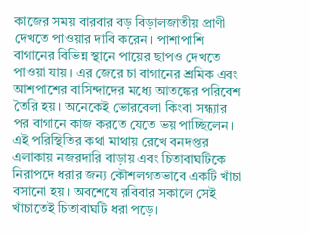কাজের সময় বারবার বড় বিড়ালজাতীয় প্রাণী দেখতে পাওয়ার দাবি করেন। পাশাপাশি বাগানের বিভিন্ন স্থানে পায়ের ছাপও দেখতে পাওয়া যায়। এর জেরে চা বাগানের শ্রমিক এবং আশপাশের বাসিন্দাদের মধ্যে আতঙ্কের পরিবেশ তৈরি হয়। অনেকেই ভোরবেলা কিংবা সন্ধ্যার পর বাগানে কাজ করতে যেতে ভয় পাচ্ছিলেন।
এই পরিস্থিতির কথা মাথায় রেখে বনদপ্তর এলাকায় নজরদারি বাড়ায় এবং চিতাবাঘটিকে নিরাপদে ধরার জন্য কৌশলগতভাবে একটি খাঁচা বসানো হয়। অবশেষে রবিবার সকালে সেই খাঁচাতেই চিতাবাঘটি ধরা পড়ে।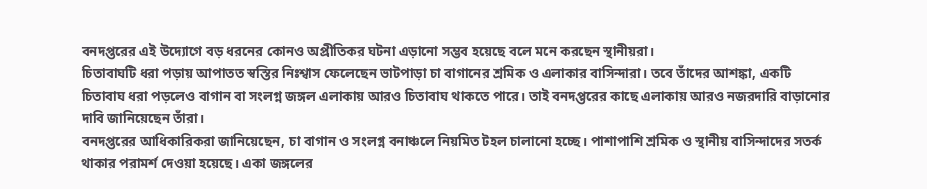বনদপ্তরের এই উদ্যোগে বড় ধরনের কোনও অপ্রীতিকর ঘটনা এড়ানো সম্ভব হয়েছে বলে মনে করছেন স্থানীয়রা।
চিতাবাঘটি ধরা পড়ায় আপাতত স্বস্তির নিঃশ্বাস ফেলেছেন ভাটপাড়া চা বাগানের শ্রমিক ও এলাকার বাসিন্দারা। তবে তাঁদের আশঙ্কা, একটি চিতাবাঘ ধরা পড়লেও বাগান বা সংলগ্ন জঙ্গল এলাকায় আরও চিতাবাঘ থাকতে পারে। তাই বনদপ্তরের কাছে এলাকায় আরও নজরদারি বাড়ানোর দাবি জানিয়েছেন তাঁরা।
বনদপ্তরের আধিকারিকরা জানিয়েছেন, চা বাগান ও সংলগ্ন বনাঞ্চলে নিয়মিত টহল চালানো হচ্ছে। পাশাপাশি শ্রমিক ও স্থানীয় বাসিন্দাদের সতর্ক থাকার পরামর্শ দেওয়া হয়েছে। একা জঙ্গলের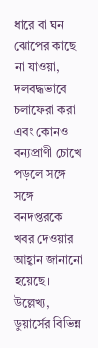ধারে বা ঘন ঝোপের কাছে না যাওয়া, দলবদ্ধভাবে চলাফেরা করা এবং কোনও বন্যপ্রাণী চোখে পড়লে সঙ্গে সঙ্গে বনদপ্তরকে খবর দেওয়ার আহ্বান জানানো হয়েছে।
উল্লেখ্য, ডুয়ার্সের বিভিন্ন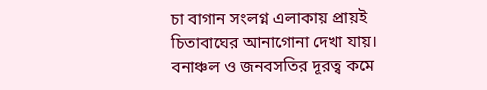চা বাগান সংলগ্ন এলাকায় প্রায়ই চিতাবাঘের আনাগোনা দেখা যায়। বনাঞ্চল ও জনবসতির দূরত্ব কমে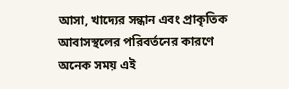আসা, খাদ্যের সন্ধান এবং প্রাকৃতিক আবাসস্থলের পরিবর্তনের কারণে অনেক সময় এই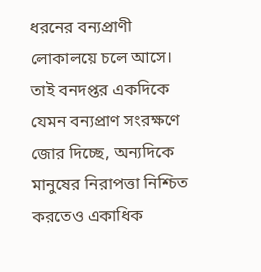ধরনের বন্যপ্রাণী লোকালয়ে চলে আসে। তাই বনদপ্তর একদিকে যেমন বন্যপ্রাণ সংরক্ষণে জোর দিচ্ছে, অন্যদিকে মানুষের নিরাপত্তা নিশ্চিত করতেও একাধিক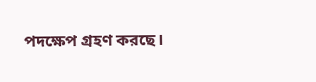পদক্ষেপ গ্রহণ করছে।